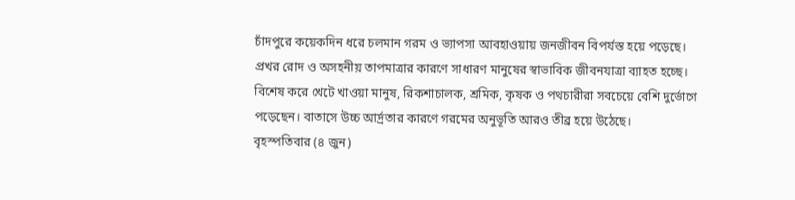চাঁদপুরে কয়েকদিন ধরে চলমান গরম ও ভ্যাপসা আবহাওয়ায় জনজীবন বিপর্যস্ত হয়ে পড়েছে। প্রখর রোদ ও অসহনীয় তাপমাত্রার কারণে সাধারণ মানুষের স্বাভাবিক জীবনযাত্রা ব্যাহত হচ্ছে। বিশেষ করে খেটে খাওয়া মানুষ, রিকশাচালক, শ্রমিক, কৃষক ও পথচারীরা সবচেয়ে বেশি দুর্ভোগে পড়েছেন। বাতাসে উচ্চ আর্দ্রতার কারণে গরমের অনুভূতি আরও তীব্র হয়ে উঠেছে।
বৃহস্পতিবার (৪ জুন)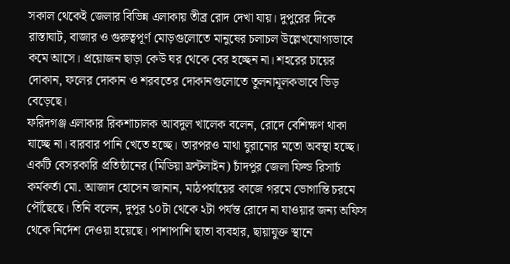সকাল থেকেই জেলার বিভিন্ন এলাকায় তীব্র রোদ দেখা যায়। দুপুরের দিকে রাস্তাঘাট, বাজার ও গুরুত্বপূর্ণ মোড়গুলোতে মানুষের চলাচল উল্লেখযোগ্যভাবে কমে আসে। প্রয়োজন ছাড়া কেউ ঘর থেকে বের হচ্ছেন না। শহরের চায়ের দোকান, ফলের দোকান ও শরবতের দোকানগুলোতে তুলনামূলকভাবে ভিড় বেড়েছে।
ফরিদগঞ্জ এলাকার রিকশাচালক আবদুল খালেক বলেন, রোদে বেশিক্ষণ থাকা যাচ্ছে না। বারবার পানি খেতে হচ্ছে। তারপরও মাথা ঘুরানোর মতো অবস্থা হচ্ছে।
একটি বেসরকারি প্রতিষ্ঠানের (মিডিয়া ফ্রন্টলাইন) চাঁদপুর জেলা ফিল্ড রিসার্চ কর্মকর্তা মো. আজাদ হোসেন জানান, মাঠপর্যায়ের কাজে গরমে ভোগান্তি চরমে পৌঁছেছে। তিনি বলেন, দুপুর ১০টা থেকে ২টা পর্যন্ত রোদে না যাওয়ার জন্য অফিস থেকে নির্দেশ দেওয়া হয়েছে। পাশাপাশি ছাতা ব্যবহার, ছায়াযুক্ত স্থানে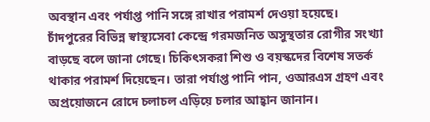অবস্থান এবং পর্যাপ্ত পানি সঙ্গে রাখার পরামর্শ দেওয়া হয়েছে।
চাঁদপুরের বিভিন্ন স্বাস্থ্যসেবা কেন্দ্রে গরমজনিত অসুস্থতার রোগীর সংখ্যা বাড়ছে বলে জানা গেছে। চিকিৎসকরা শিশু ও বয়স্কদের বিশেষ সতর্ক থাকার পরামর্শ দিয়েছেন। তারা পর্যাপ্ত পানি পান, ওআরএস গ্রহণ এবং অপ্রয়োজনে রোদে চলাচল এড়িয়ে চলার আহ্বান জানান।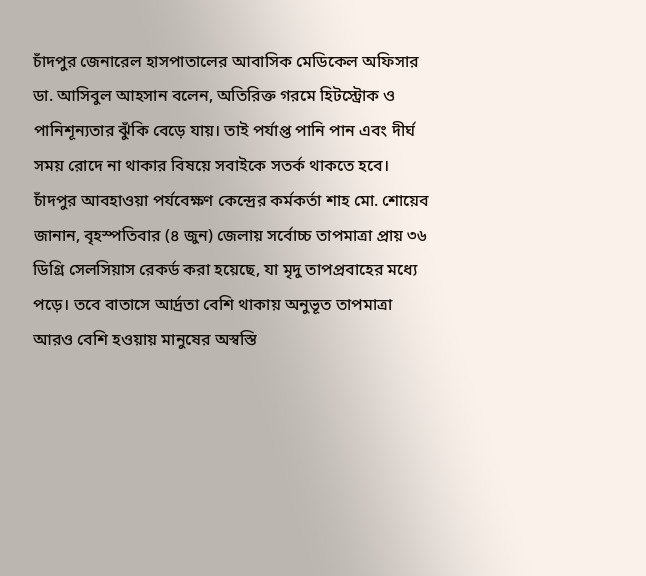চাঁদপুর জেনারেল হাসপাতালের আবাসিক মেডিকেল অফিসার ডা. আসিবুল আহসান বলেন, অতিরিক্ত গরমে হিটস্ট্রোক ও পানিশূন্যতার ঝুঁকি বেড়ে যায়। তাই পর্যাপ্ত পানি পান এবং দীর্ঘ সময় রোদে না থাকার বিষয়ে সবাইকে সতর্ক থাকতে হবে।
চাঁদপুর আবহাওয়া পর্যবেক্ষণ কেন্দ্রের কর্মকর্তা শাহ মো. শোয়েব জানান, বৃহস্পতিবার (৪ জুন) জেলায় সর্বোচ্চ তাপমাত্রা প্রায় ৩৬ ডিগ্রি সেলসিয়াস রেকর্ড করা হয়েছে, যা মৃদু তাপপ্রবাহের মধ্যে পড়ে। তবে বাতাসে আর্দ্রতা বেশি থাকায় অনুভূত তাপমাত্রা আরও বেশি হওয়ায় মানুষের অস্বস্তি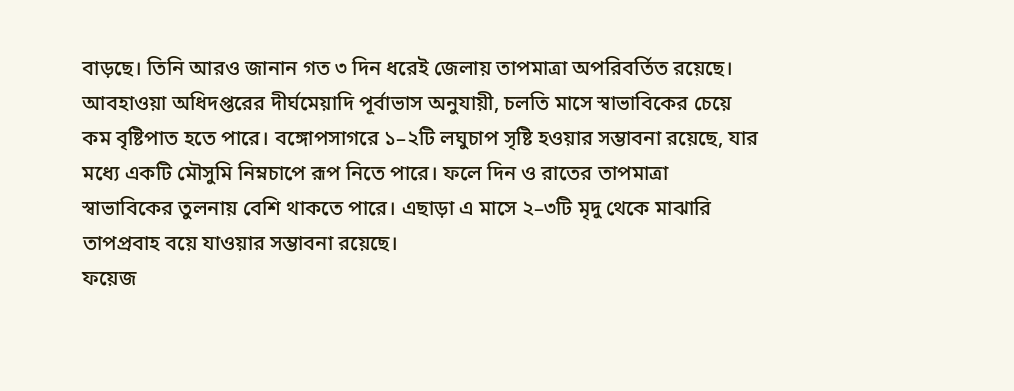বাড়ছে। তিনি আরও জানান গত ৩ দিন ধরেই জেলায় তাপমাত্রা অপরিবর্তিত রয়েছে।
আবহাওয়া অধিদপ্তরের দীর্ঘমেয়াদি পূর্বাভাস অনুযায়ী, চলতি মাসে স্বাভাবিকের চেয়ে কম বৃষ্টিপাত হতে পারে। বঙ্গোপসাগরে ১–২টি লঘুচাপ সৃষ্টি হওয়ার সম্ভাবনা রয়েছে, যার মধ্যে একটি মৌসুমি নিম্নচাপে রূপ নিতে পারে। ফলে দিন ও রাতের তাপমাত্রা স্বাভাবিকের তুলনায় বেশি থাকতে পারে। এছাড়া এ মাসে ২–৩টি মৃদু থেকে মাঝারি তাপপ্রবাহ বয়ে যাওয়ার সম্ভাবনা রয়েছে।
ফয়েজ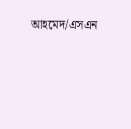আহমেদ/এসএন